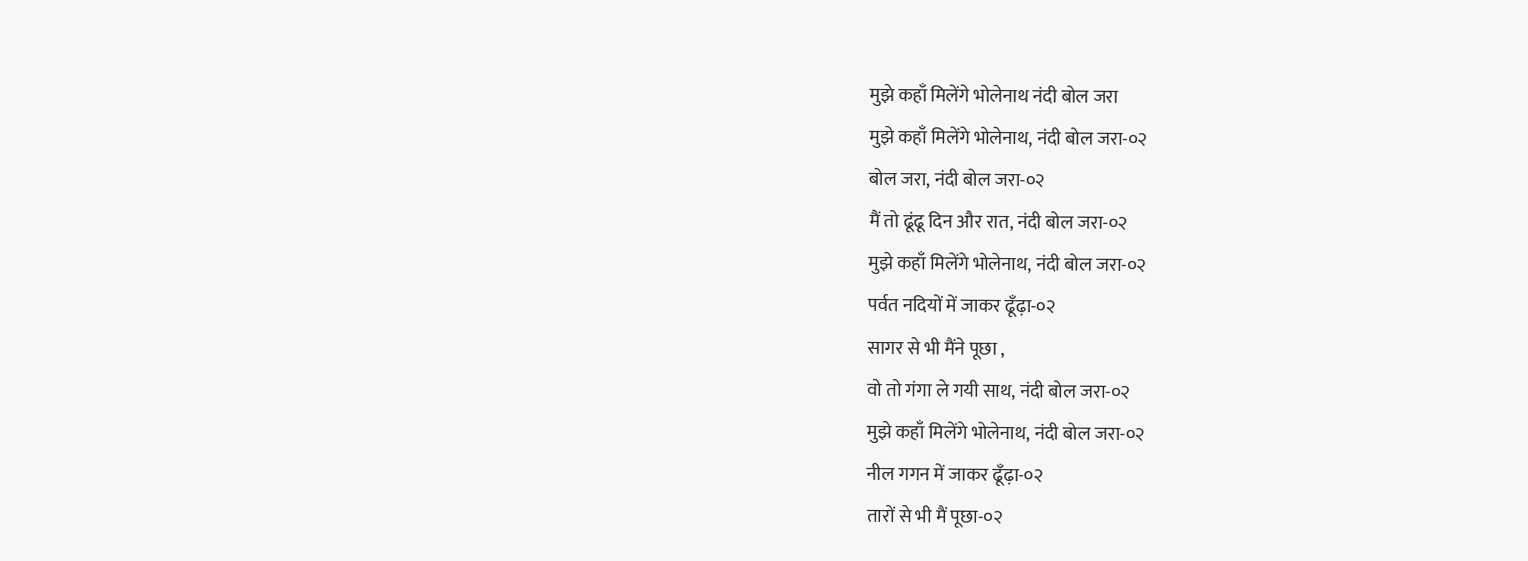मुझे कहाँ मिलेंगे भोलेनाथ नंदी बोल जरा
मुझे कहाँ मिलेंगे भोलेनाथ, नंदी बोल जरा-०२
बोल जरा, नंदी बोल जरा-०२
मैं तो ढूंढू दिन और रात, नंदी बोल जरा-०२
मुझे कहाँ मिलेंगे भोलेनाथ, नंदी बोल जरा-०२
पर्वत नदियों में जाकर ढूँढ़ा-०२
सागर से भी मैंने पूछा ,
वो तो गंगा ले गयी साथ, नंदी बोल जरा-०२
मुझे कहाँ मिलेंगे भोलेनाथ, नंदी बोल जरा-०२
नील गगन में जाकर ढूँढ़ा-०२
तारों से भी मैं पूछा-०२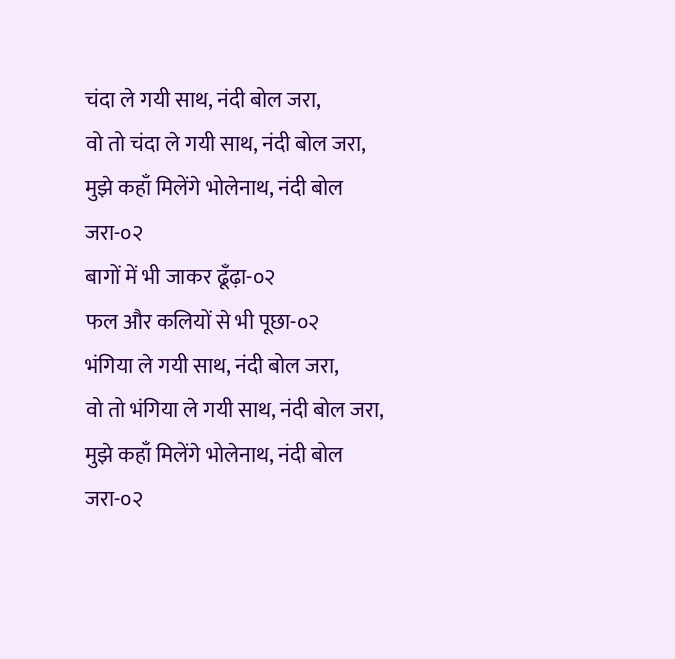चंदा ले गयी साथ, नंदी बोल जरा,
वो तो चंदा ले गयी साथ, नंदी बोल जरा,
मुझे कहाँ मिलेंगे भोलेनाथ, नंदी बोल जरा-०२
बागों में भी जाकर ढूँढ़ा-०२
फल और कलियों से भी पूछा-०२
भंगिया ले गयी साथ, नंदी बोल जरा,
वो तो भंगिया ले गयी साथ, नंदी बोल जरा,
मुझे कहाँ मिलेंगे भोलेनाथ, नंदी बोल जरा-०२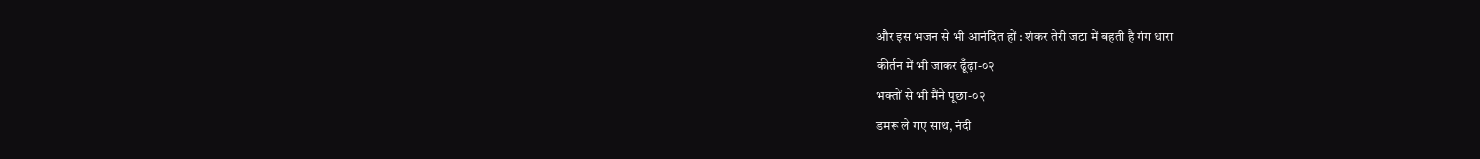और इस भजन से भी आनंदित हों : शंकर तेरी जटा में बहती है गंग धारा
कीर्तन में भी जाकर ढूँढ़ा-०२
भक्तों से भी मैंने पूछा-०२
डमरू ले गए साथ, नंदी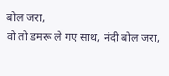बोल जरा,
वो तो डमरू ले गए साथ, नंदी बोल जरा,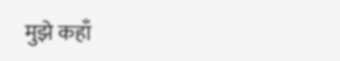मुझे कहाँ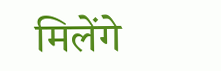मिलेंगे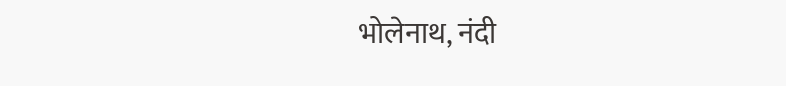भोलेनाथ, नंदी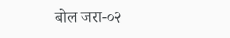बोल जरा-०२